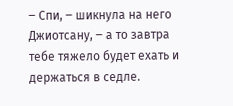‒ Спи, ‒ шикнула на него Джиотсану, ‒ а то завтра тебе тяжело будет ехать и держаться в седле.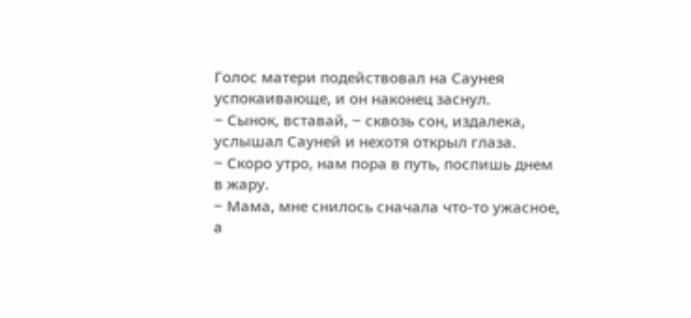Голос матери подействовал на Саунея успокаивающе, и он наконец заснул.
‒ Сынок, вставай, ‒ сквозь сон, издалека, услышал Сауней и нехотя открыл глаза.
‒ Скоро утро, нам пора в путь, поспишь днем в жару.
‒ Мама, мне снилось сначала что-то ужасное, а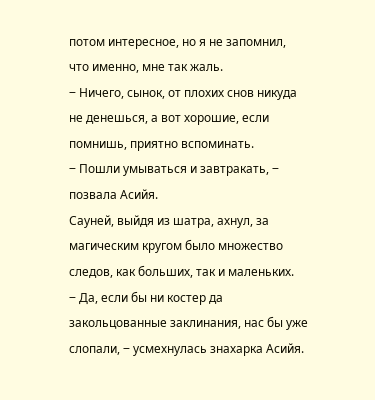потом интересное, но я не запомнил, что именно, мне так жаль.
‒ Ничего, сынок, от плохих снов никуда не денешься, а вот хорошие, если помнишь, приятно вспоминать.
‒ Пошли умываться и завтракать, ‒ позвала Асийя.
Сауней, выйдя из шатра, ахнул, за магическим кругом было множество следов, как больших, так и маленьких.
‒ Да, если бы ни костер да закольцованные заклинания, нас бы уже слопали, ‒ усмехнулась знахарка Асийя.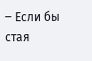‒ Если бы стая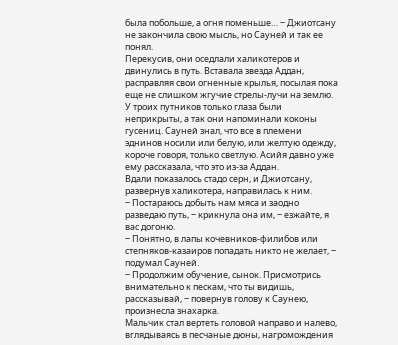была побольше, а огня поменьше… ‒ Джиотсану не закончила свою мысль, но Сауней и так ее понял.
Перекусив, они оседлали халикотеров и двинулись в путь. Вставала звезда Аддан, расправляя свои огненные крылья, посылая пока еще не слишком жгучие стрелы-лучи на землю. У троих путников только глаза были неприкрыты, а так они напоминали коконы гусениц. Сауней знал, что все в племени эднинов носили или белую, или желтую одежду, короче говоря, только светлую. Асийя давно уже ему рассказала, что это из-за Аддан.
Вдали показалось стадо серн, и Джиотсану, развернув халикотера, направилась к ним.
‒ Постараюсь добыть нам мяса и заодно разведаю путь, ‒ крикнула она им, ‒ езжайте, я вас догоню.
‒ Понятно, в лапы кочевников-филибов или степняков-казаиров попадать никто не желает, ‒ подумал Сауней.
‒ Продолжим обучение, сынок. Присмотрись внимательно к пескам, что ты видишь, рассказывай, ‒ повернув голову к Саунею, произнесла знахарка.
Мальчик стал вертеть головой направо и налево, вглядываясь в песчаные дюны, нагромождения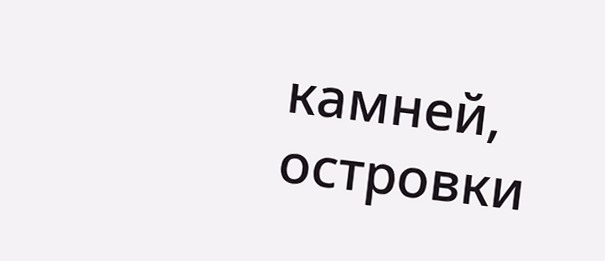камней, островки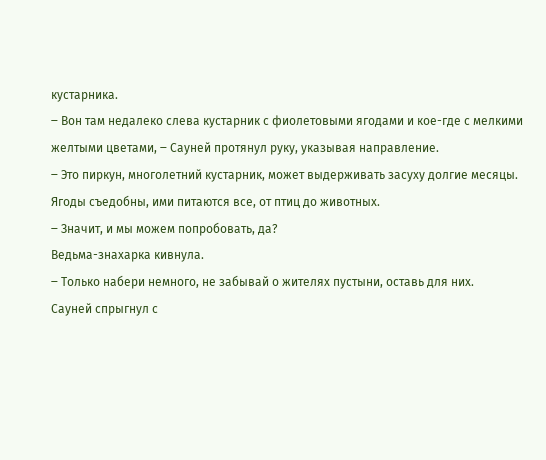кустарника.
‒ Вон там недалеко слева кустарник с фиолетовыми ягодами и кое-где с мелкими желтыми цветами, ‒ Сауней протянул руку, указывая направление.
‒ Это пиркун, многолетний кустарник, может выдерживать засуху долгие месяцы. Ягоды съедобны, ими питаются все, от птиц до животных.
‒ Значит, и мы можем попробовать, да?
Ведьма-знахарка кивнула.
‒ Только набери немного, не забывай о жителях пустыни, оставь для них.
Сауней спрыгнул с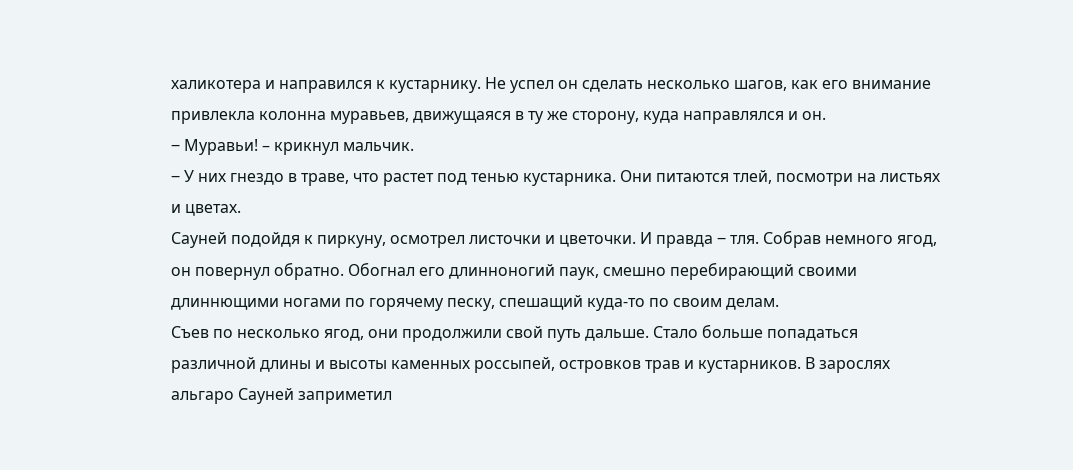халикотера и направился к кустарнику. Не успел он сделать несколько шагов, как его внимание привлекла колонна муравьев, движущаяся в ту же сторону, куда направлялся и он.
‒ Муравьи! – крикнул мальчик.
‒ У них гнездо в траве, что растет под тенью кустарника. Они питаются тлей, посмотри на листьях и цветах.
Сауней подойдя к пиркуну, осмотрел листочки и цветочки. И правда ‒ тля. Собрав немного ягод, он повернул обратно. Обогнал его длинноногий паук, смешно перебирающий своими длиннющими ногами по горячему песку, спешащий куда-то по своим делам.
Съев по несколько ягод, они продолжили свой путь дальше. Стало больше попадаться различной длины и высоты каменных россыпей, островков трав и кустарников. В зарослях альгаро Сауней заприметил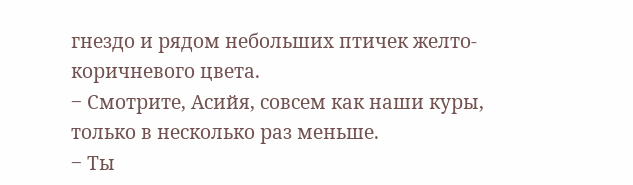гнездо и рядом небольших птичек желто-коричневого цвета.
‒ Смотрите, Асийя, совсем как наши куры, только в несколько раз меньше.
‒ Ты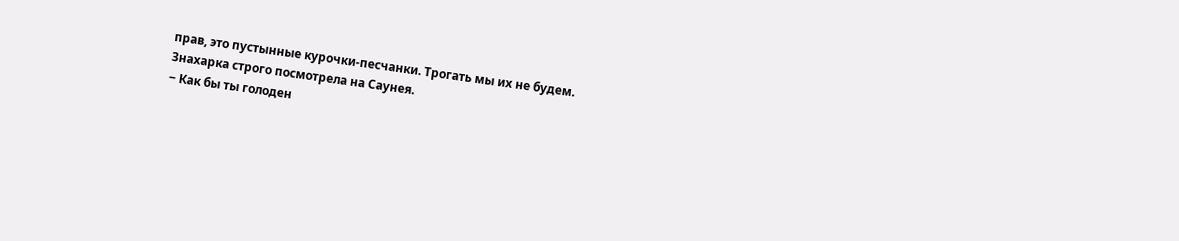прав, это пустынные курочки-песчанки. Трогать мы их не будем.
Знахарка строго посмотрела на Саунея.
‒ Как бы ты голоден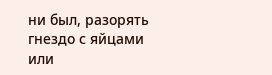ни был, разорять гнездо с яйцами или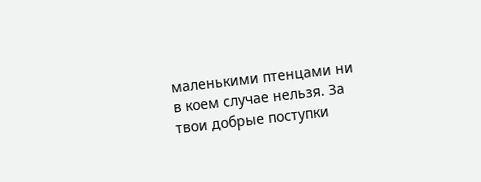маленькими птенцами ни в коем случае нельзя. За твои добрые поступки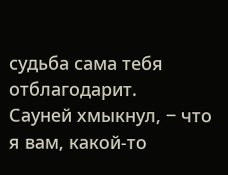судьба сама тебя отблагодарит.
Сауней хмыкнул, ‒ что я вам, какой-то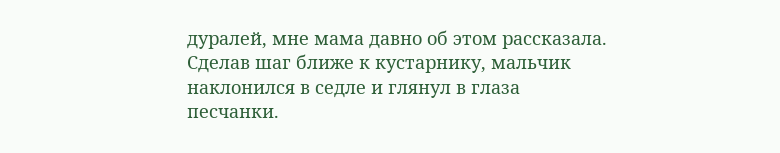дуралей, мне мама давно об этом рассказала.
Сделав шаг ближе к кустарнику, мальчик наклонился в седле и глянул в глаза песчанки.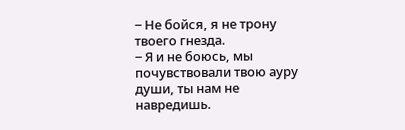‒ Не бойся, я не трону твоего гнезда.
‒ Я и не боюсь, мы почувствовали твою ауру души, ты нам не навредишь.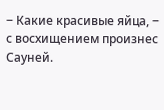‒ Какие красивые яйца, ‒ с восхищением произнес Сауней.